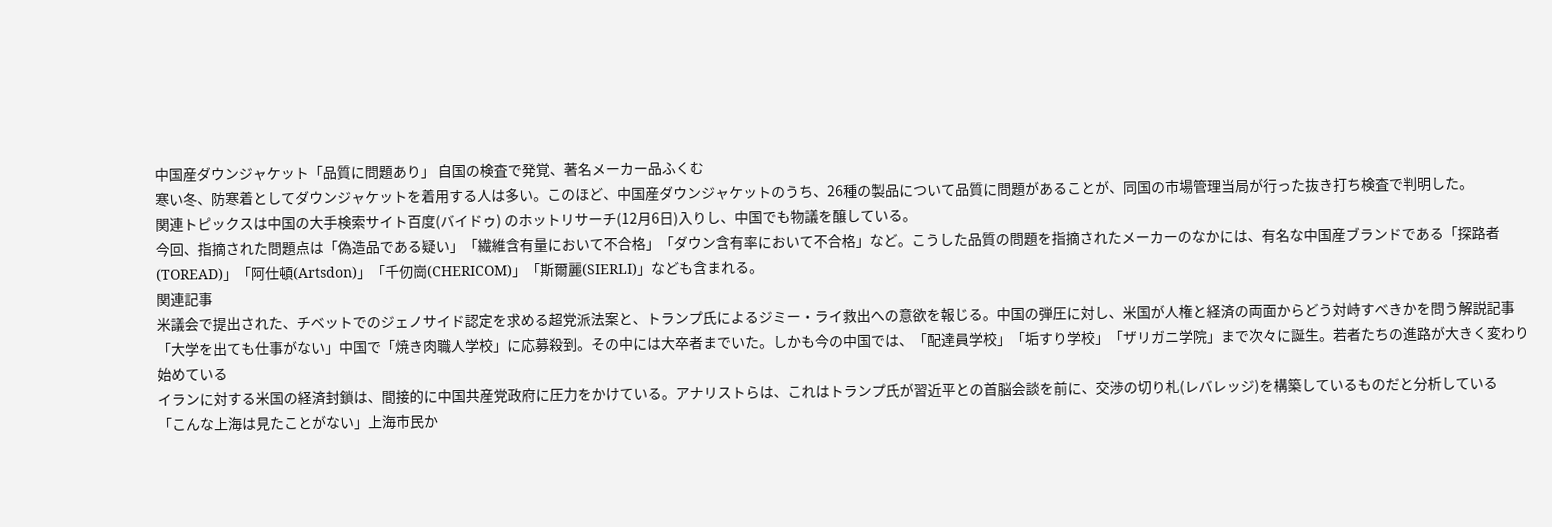中国産ダウンジャケット「品質に問題あり」 自国の検査で発覚、著名メーカー品ふくむ
寒い冬、防寒着としてダウンジャケットを着用する人は多い。このほど、中国産ダウンジャケットのうち、26種の製品について品質に問題があることが、同国の市場管理当局が行った抜き打ち検査で判明した。
関連トピックスは中国の大手検索サイト百度(バイドゥ) のホットリサーチ(12月6日)入りし、中国でも物議を醸している。
今回、指摘された問題点は「偽造品である疑い」「繊維含有量において不合格」「ダウン含有率において不合格」など。こうした品質の問題を指摘されたメーカーのなかには、有名な中国産ブランドである「探路者(TOREAD)」「阿仕頓(Artsdon)」「千仞崗(CHERICOM)」「斯爾麗(SIERLI)」なども含まれる。
関連記事
米議会で提出された、チベットでのジェノサイド認定を求める超党派法案と、トランプ氏によるジミー・ライ救出への意欲を報じる。中国の弾圧に対し、米国が人権と経済の両面からどう対峙すべきかを問う解説記事
「大学を出ても仕事がない」中国で「焼き肉職人学校」に応募殺到。その中には大卒者までいた。しかも今の中国では、「配達員学校」「垢すり学校」「ザリガニ学院」まで次々に誕生。若者たちの進路が大きく変わり始めている
イランに対する米国の経済封鎖は、間接的に中国共産党政府に圧力をかけている。アナリストらは、これはトランプ氏が習近平との首脳会談を前に、交渉の切り札(レバレッジ)を構築しているものだと分析している
「こんな上海は見たことがない」上海市民か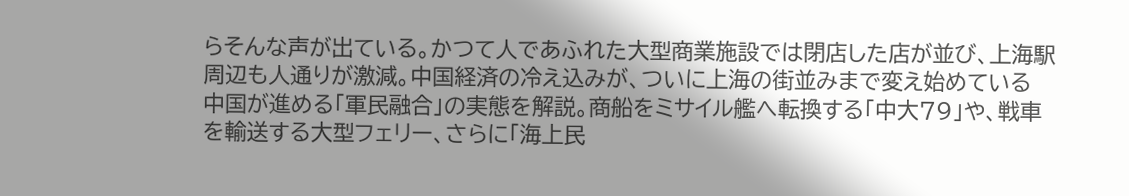らそんな声が出ている。かつて人であふれた大型商業施設では閉店した店が並び、上海駅周辺も人通りが激減。中国経済の冷え込みが、ついに上海の街並みまで変え始めている
中国が進める「軍民融合」の実態を解説。商船をミサイル艦へ転換する「中大79」や、戦車を輸送する大型フェリー、さらに「海上民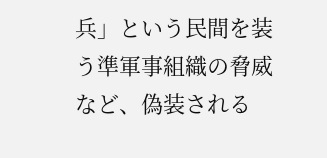兵」という民間を装う準軍事組織の脅威など、偽装される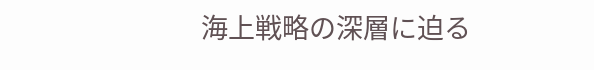海上戦略の深層に迫る